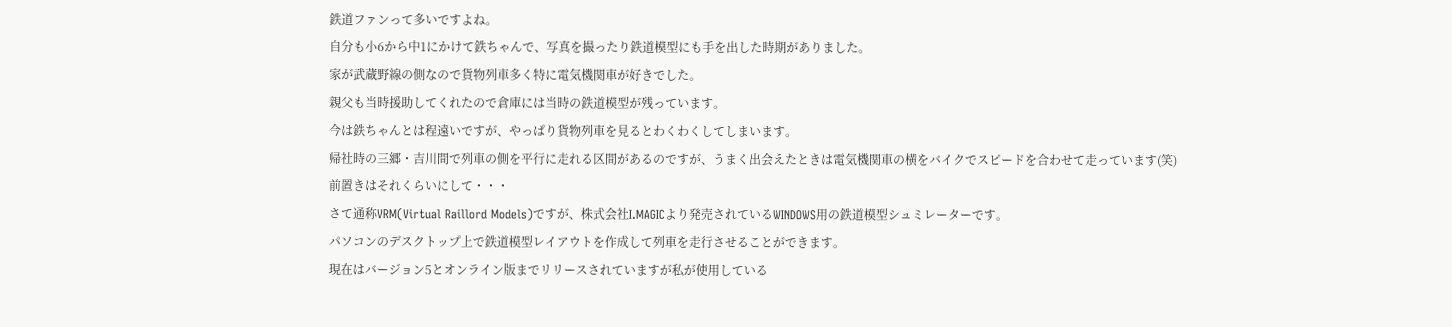鉄道ファンって多いですよね。
自分も小6から中1にかけて鉄ちゃんで、写真を撮ったり鉄道模型にも手を出した時期がありました。
家が武蔵野線の側なので貨物列車多く特に電気機関車が好きでした。
親父も当時援助してくれたので倉庫には当時の鉄道模型が残っています。
今は鉄ちゃんとは程遠いですが、やっぱり貨物列車を見るとわくわくしてしまいます。
帰社時の三郷・吉川間で列車の側を平行に走れる区間があるのですが、うまく出会えたときは電気機関車の横をバイクでスピードを合わせて走っています(笑)
前置きはそれくらいにして・・・
さて通称VRM(Virtual Raillord Models)ですが、株式会社I.MAGICより発売されているWINDOWS用の鉄道模型シュミレーターです。
パソコンのデスクトップ上で鉄道模型レイアウトを作成して列車を走行させることができます。
現在はバージョン5とオンライン版までリリースされていますが私が使用している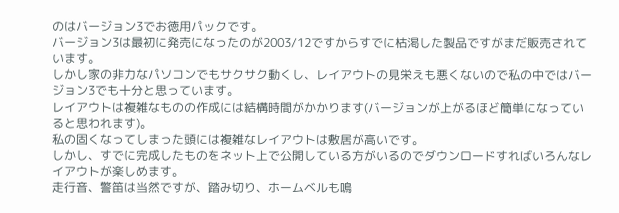のはバージョン3でお徳用パックです。
バージョン3は最初に発売になったのが2003/12ですからすでに枯渇した製品ですがまだ販売されています。
しかし家の非力なパソコンでもサクサク動くし、レイアウトの見栄えも悪くないので私の中ではバージョン3でも十分と思っています。
レイアウトは複雑なものの作成には結構時間がかかります(バージョンが上がるほど簡単になっていると思われます)。
私の固くなってしまった頭には複雑なレイアウトは敷居が高いです。
しかし、すでに完成したものをネット上で公開している方がいるのでダウンロードすればいろんなレイアウトが楽しめます。
走行音、警笛は当然ですが、踏み切り、ホームベルも鳴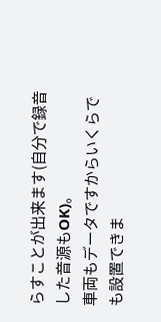らすことが出来ます(自分で録音した音源もOK)。
車両もデータですからいくらでも設置できま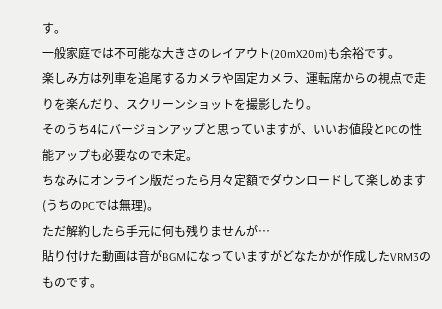す。
一般家庭では不可能な大きさのレイアウト(20mX20m)も余裕です。
楽しみ方は列車を追尾するカメラや固定カメラ、運転席からの視点で走りを楽んだり、スクリーンショットを撮影したり。
そのうち4にバージョンアップと思っていますが、いいお値段とPCの性能アップも必要なので未定。
ちなみにオンライン版だったら月々定額でダウンロードして楽しめます(うちのPCでは無理)。
ただ解約したら手元に何も残りませんが…
貼り付けた動画は音がBGMになっていますがどなたかが作成したVRM3のものです。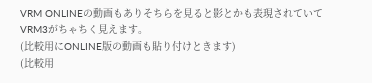VRM ONLINEの動画もありそちらを見ると影とかも表現されていてVRM3がちゃちく見えます。
(比較用にONLINE版の動画も貼り付けときます)
(比較用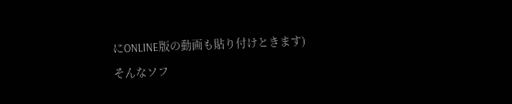にONLINE版の動画も貼り付けときます)
そんなソフ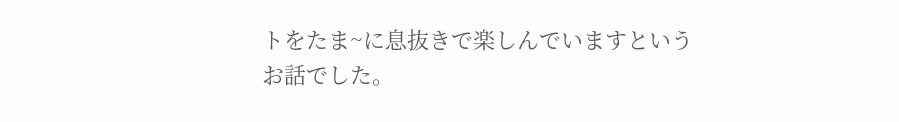トをたま~に息抜きで楽しんでいますというお話でした。